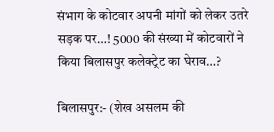संभाग के कोटवार अपनी मांगों को लेकर उतरे सड़क पर…! 5000 की संख्या में कोटवारों ने किया बिलासपुर कलेक्ट्रेट का घेराव…?

बिलासपुर:- (शेख असलम की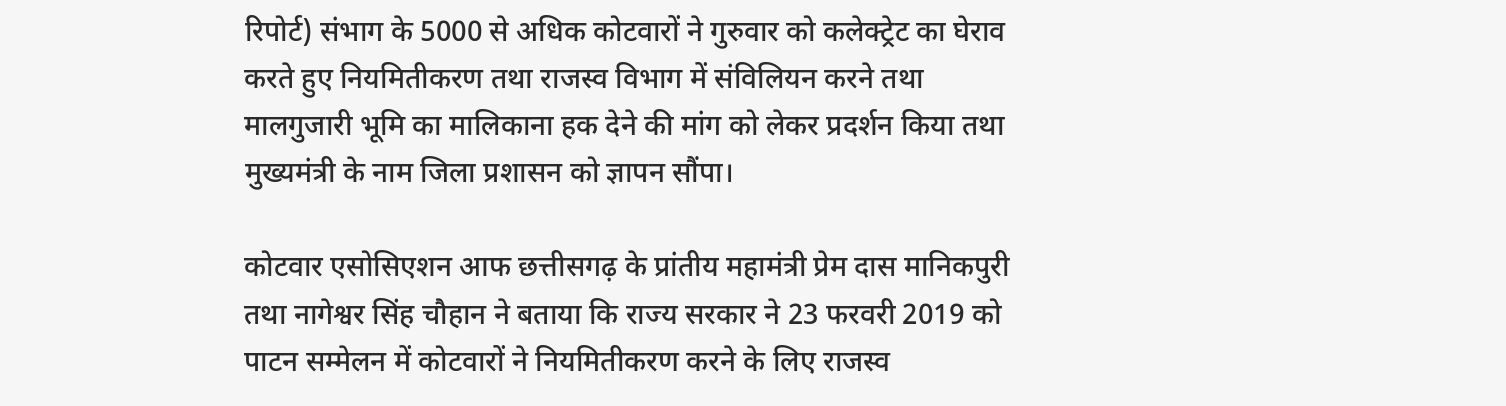रिपोर्ट) संभाग के 5000 से अधिक कोटवारों ने गुरुवार को कलेक्ट्रेट का घेराव करते हुए नियमितीकरण तथा राजस्व विभाग में संविलियन करने तथा मालगुजारी भूमि का मालिकाना हक देने की मांग को लेकर प्रदर्शन किया तथा मुख्यमंत्री के नाम जिला प्रशासन को ज्ञापन सौंपा।

कोटवार एसोसिएशन आफ छत्तीसगढ़ के प्रांतीय महामंत्री प्रेम दास मानिकपुरी तथा नागेश्वर सिंह चौहान ने बताया कि राज्य सरकार ने 23 फरवरी 2019 को पाटन सम्मेलन में कोटवारों ने नियमितीकरण करने के लिए राजस्व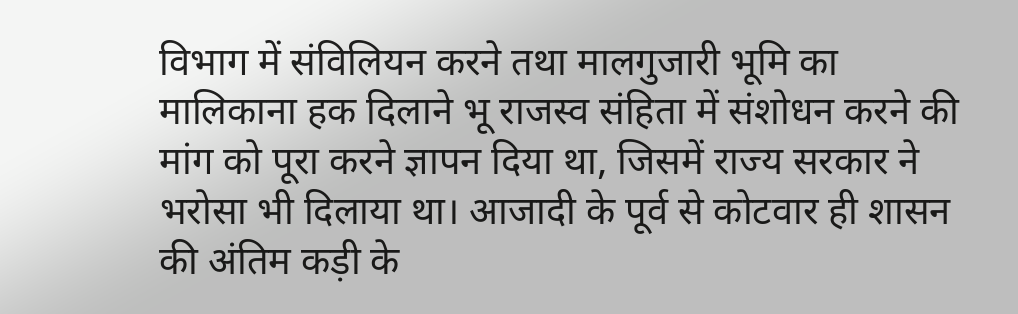विभाग में संविलियन करने तथा मालगुजारी भूमि का मालिकाना हक दिलाने भू राजस्व संहिता में संशोधन करने की मांग को पूरा करने ज्ञापन दिया था, जिसमें राज्य सरकार ने भरोसा भी दिलाया था। आजादी के पूर्व से कोटवार ही शासन की अंतिम कड़ी के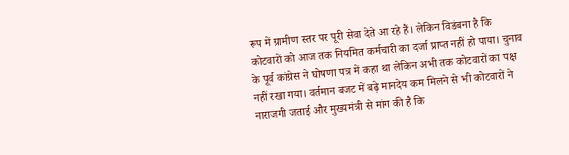रूप में ग्रामीण स्तर पर पूरी सेवा देते आ रहे हैं। लेकिन विडंबना है कि कोटवारों को आज तक नियमित कर्मचारी का दर्जा प्राप्त नहीं हो पाया। चुनाव के पूर्व कांग्रेस ने घोषणा पत्र में कहा था लेकिन अभी तक कोटवारों का पक्ष नहीं रखा गया। वर्तमान बजट में बढ़े मानदेय कम मिलने से भी कोटवारों ने नाराजगी जताई और मुख्यमंत्री से मांग की है कि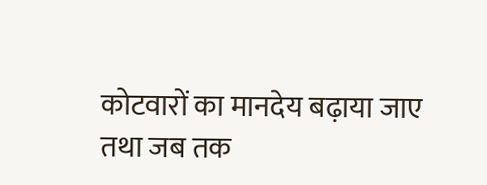कोटवारों का मानदेय बढ़ाया जाए तथा जब तक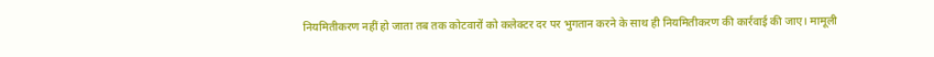नियमितीकरण नहीं हो जाता तब तक कोटवारों को कलेक्टर दर पर भुगतान करने के साथ ही नियमितीकरण की कार्रवाई की जाए। मामूली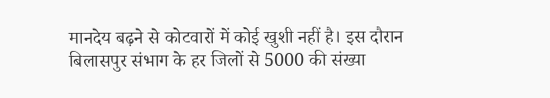मानदेय बढ़ने से कोटवारों में कोई खुशी नहीं है। इस दौरान बिलासपुर संभाग के हर जिलों से 5000 की संख्या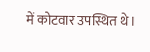में कोटवार उपस्थित थे।